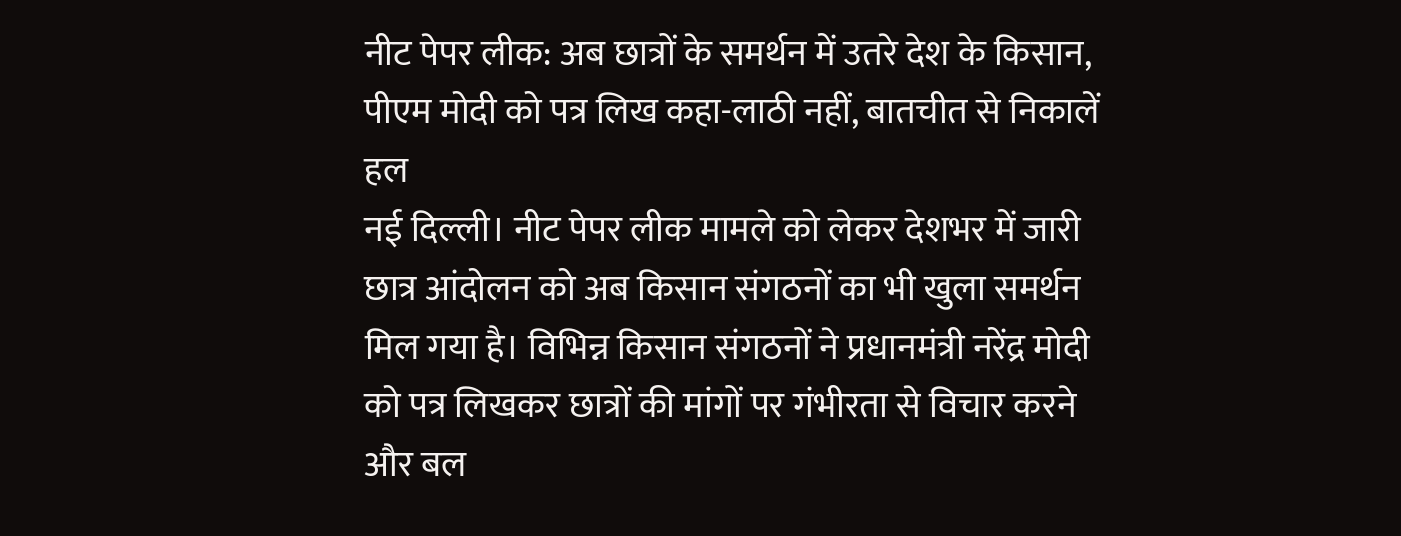नीट पेपर लीक: अब छात्रों के समर्थन में उतरे देश के किसान, पीएम मोदी को पत्र लिख कहा-लाठी नहीं, बातचीत से निकालें हल
नई दिल्ली। नीट पेपर लीक मामले को लेकर देशभर में जारी छात्र आंदोलन को अब किसान संगठनों का भी खुला समर्थन मिल गया है। विभिन्न किसान संगठनों ने प्रधानमंत्री नरेंद्र मोदी को पत्र लिखकर छात्रों की मांगों पर गंभीरता से विचार करने और बल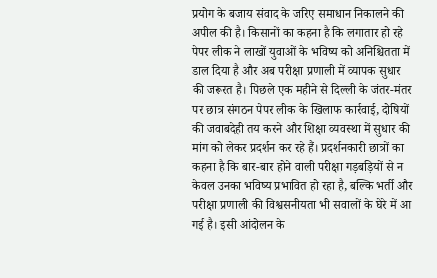प्रयोग के बजाय संवाद के जरिए समाधान निकालने की अपील की है। किसानों का कहना है कि लगातार हो रहे पेपर लीक ने लाखों युवाओं के भविष्य को अनिश्चितता में डाल दिया है और अब परीक्षा प्रणाली में व्यापक सुधार की जरूरत है। पिछले एक महीने से दिल्ली के जंतर-मंतर पर छात्र संगठन पेपर लीक के खिलाफ कार्रवाई, दोषियों की जवाबदेही तय करने और शिक्षा व्यवस्था में सुधार की मांग को लेकर प्रदर्शन कर रहे हैं। प्रदर्शनकारी छात्रों का कहना है कि बार-बार होने वाली परीक्षा गड़बड़ियों से न केवल उनका भविष्य प्रभावित हो रहा है, बल्कि भर्ती और परीक्षा प्रणाली की विश्वसनीयता भी सवालों के घेरे में आ गई है। इसी आंदोलन के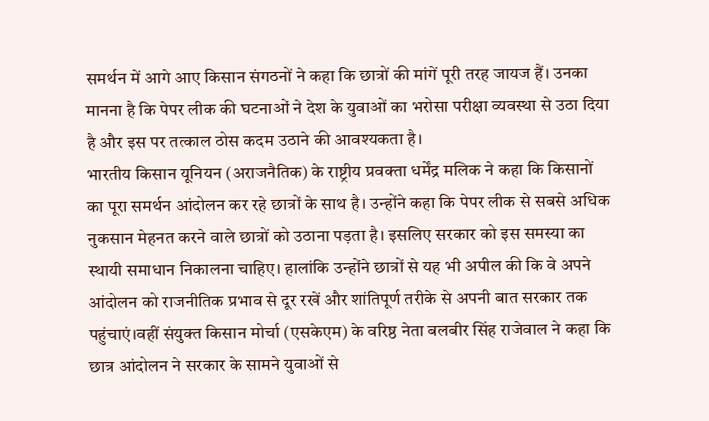समर्थन में आगे आए किसान संगठनों ने कहा कि छात्रों की मांगें पूरी तरह जायज हैं। उनका मानना है कि पेपर लीक की घटनाओं ने देश के युवाओं का भरोसा परीक्षा व्यवस्था से उठा दिया है और इस पर तत्काल ठोस कदम उठाने की आवश्यकता है।
भारतीय किसान यूनियन (अराजनैतिक) के राष्ट्रीय प्रवक्ता धर्मेंद्र मलिक ने कहा कि किसानों का पूरा समर्थन आंदोलन कर रहे छात्रों के साथ है। उन्होंने कहा कि पेपर लीक से सबसे अधिक नुकसान मेहनत करने वाले छात्रों को उठाना पड़ता है। इसलिए सरकार को इस समस्या का स्थायी समाधान निकालना चाहिए। हालांकि उन्होंने छात्रों से यह भी अपील की कि वे अपने आंदोलन को राजनीतिक प्रभाव से दूर रखें और शांतिपूर्ण तरीके से अपनी बात सरकार तक पहुंचाएं।वहीं संयुक्त किसान मोर्चा (एसकेएम) के वरिष्ठ नेता बलबीर सिंह राजेवाल ने कहा कि छात्र आंदोलन ने सरकार के सामने युवाओं से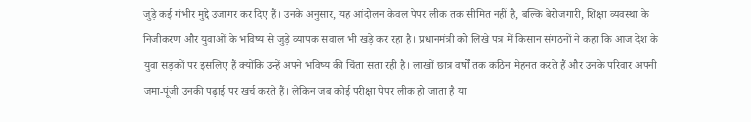जुड़े कई गंभीर मुद्दे उजागर कर दिए हैं। उनके अनुसार, यह आंदोलन केवल पेपर लीक तक सीमित नहीं है, बल्कि बेरोजगारी, शिक्षा व्यवस्था के निजीकरण और युवाओं के भविष्य से जुड़े व्यापक सवाल भी खड़े कर रहा है। प्रधानमंत्री को लिखे पत्र में किसान संगठनों ने कहा कि आज देश के युवा सड़कों पर इसलिए हैं क्योंकि उन्हें अपने भविष्य की चिंता सता रही है। लाखों छात्र वर्षों तक कठिन मेहनत करते हैं और उनके परिवार अपनी जमा-पूंजी उनकी पढ़ाई पर खर्च करते हैं। लेकिन जब कोई परीक्षा पेपर लीक हो जाता है या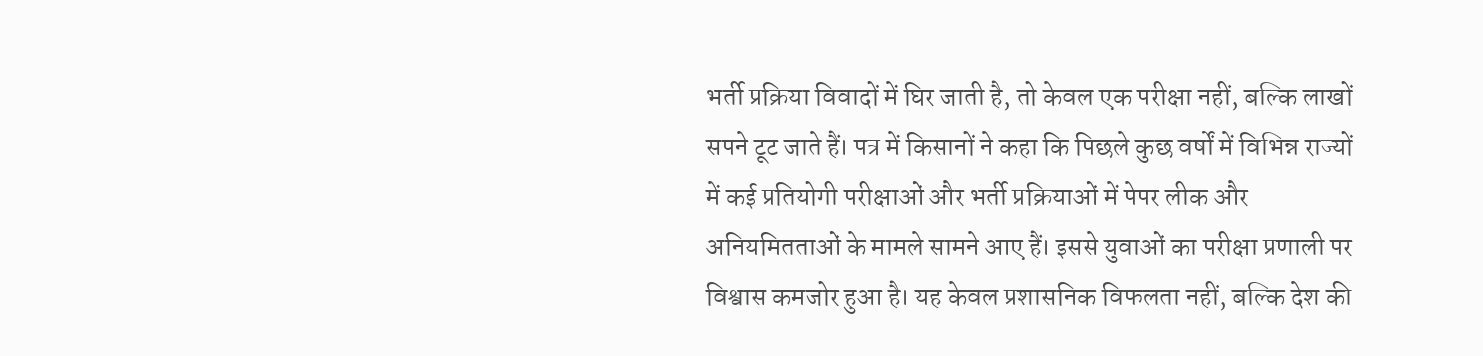भर्ती प्रक्रिया विवादों में घिर जाती है, तो केवल एक परीक्षा नहीं, बल्कि लाखों सपने टूट जाते हैं। पत्र में किसानों ने कहा कि पिछले कुछ वर्षों में विभिन्न राज्यों में कई प्रतियोगी परीक्षाओं और भर्ती प्रक्रियाओं में पेपर लीक और अनियमितताओं के मामले सामने आए हैं। इससे युवाओं का परीक्षा प्रणाली पर विश्वास कमजोर हुआ है। यह केवल प्रशासनिक विफलता नहीं, बल्कि देश की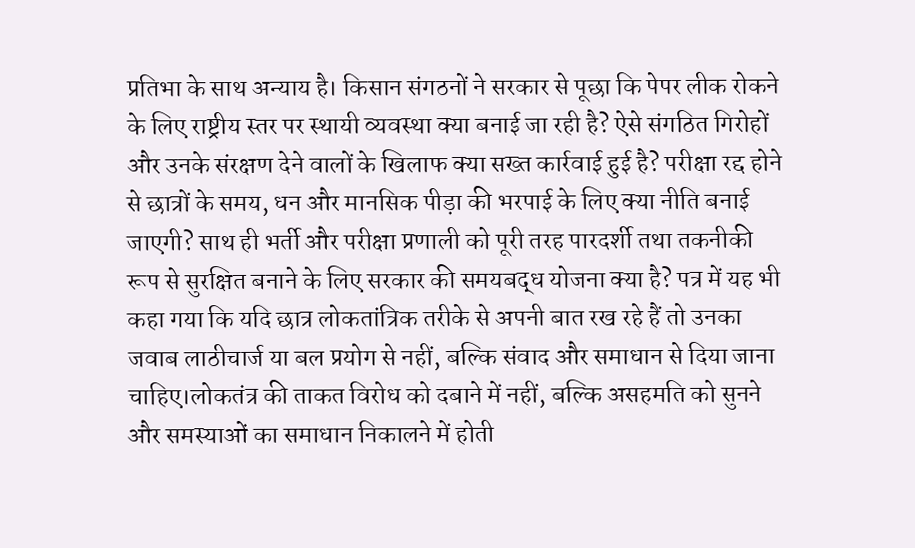प्रतिभा के साथ अन्याय है। किसान संगठनों ने सरकार से पूछा कि पेपर लीक रोकने के लिए राष्ट्रीय स्तर पर स्थायी व्यवस्था क्या बनाई जा रही है? ऐसे संगठित गिरोहों और उनके संरक्षण देने वालों के खिलाफ क्या सख्त कार्रवाई हुई है? परीक्षा रद्द होने से छात्रों के समय, धन और मानसिक पीड़ा की भरपाई के लिए क्या नीति बनाई जाएगी? साथ ही भर्ती और परीक्षा प्रणाली को पूरी तरह पारदर्शी तथा तकनीकी रूप से सुरक्षित बनाने के लिए सरकार की समयबद्ध योजना क्या है? पत्र में यह भी कहा गया कि यदि छात्र लोकतांत्रिक तरीके से अपनी बात रख रहे हैं तो उनका जवाब लाठीचार्ज या बल प्रयोग से नहीं, बल्कि संवाद और समाधान से दिया जाना चाहिए।लोकतंत्र की ताकत विरोध को दबाने में नहीं, बल्कि असहमति को सुनने और समस्याओं का समाधान निकालने में होती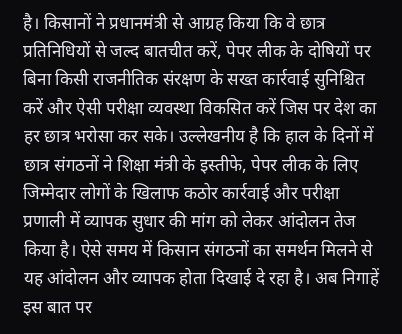है। किसानों ने प्रधानमंत्री से आग्रह किया कि वे छात्र प्रतिनिधियों से जल्द बातचीत करें, पेपर लीक के दोषियों पर बिना किसी राजनीतिक संरक्षण के सख्त कार्रवाई सुनिश्चित करें और ऐसी परीक्षा व्यवस्था विकसित करें जिस पर देश का हर छात्र भरोसा कर सके। उल्लेखनीय है कि हाल के दिनों में छात्र संगठनों ने शिक्षा मंत्री के इस्तीफे, पेपर लीक के लिए जिम्मेदार लोगों के खिलाफ कठोर कार्रवाई और परीक्षा प्रणाली में व्यापक सुधार की मांग को लेकर आंदोलन तेज किया है। ऐसे समय में किसान संगठनों का समर्थन मिलने से यह आंदोलन और व्यापक होता दिखाई दे रहा है। अब निगाहें इस बात पर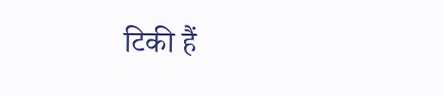टिकी हैं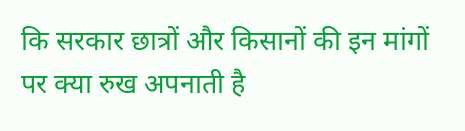कि सरकार छात्रों और किसानों की इन मांगों पर क्या रुख अपनाती है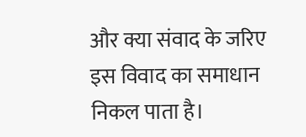और क्या संवाद के जरिए इस विवाद का समाधान निकल पाता है।